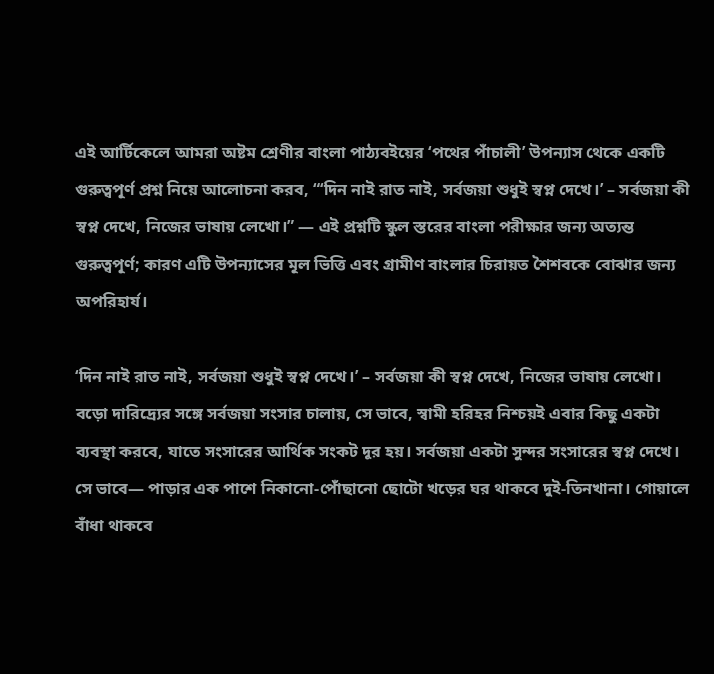এই আর্টিকেলে আমরা অষ্টম শ্রেণীর বাংলা পাঠ্যবইয়ের ‘পথের পাঁচালী’ উপন্যাস থেকে একটি গুরুত্বপূর্ণ প্রশ্ন নিয়ে আলোচনা করব, “‘দিন নাই রাত নাই, সর্বজয়া শুধুই স্বপ্ন দেখে।’ – সর্বজয়া কী স্বপ্ন দেখে, নিজের ভাষায় লেখো।” — এই প্রশ্নটি স্কুল স্তরের বাংলা পরীক্ষার জন্য অত্যন্ত গুরুত্বপূর্ণ; কারণ এটি উপন্যাসের মূল ভিত্তি এবং গ্রামীণ বাংলার চিরায়ত শৈশবকে বোঝার জন্য অপরিহার্য।

‘দিন নাই রাত নাই, সর্বজয়া শুধুই স্বপ্ন দেখে।’ – সর্বজয়া কী স্বপ্ন দেখে, নিজের ভাষায় লেখো।
বড়ো দারিদ্র্যের সঙ্গে সর্বজয়া সংসার চালায়, সে ভাবে, স্বামী হরিহর নিশ্চয়ই এবার কিছু একটা ব্যবস্থা করবে, যাতে সংসারের আর্থিক সংকট দূর হয়। সর্বজয়া একটা সুন্দর সংসারের স্বপ্ন দেখে। সে ভাবে— পাড়ার এক পাশে নিকানো-পোঁছানো ছোটো খড়ের ঘর থাকবে দুই-তিনখানা। গোয়ালে বাঁধা থাকবে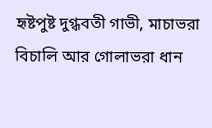হৃষ্টপুষ্ট দুগ্ধবতী গাভী, মাচাভরা বিচালি আর গোলাভরা ধান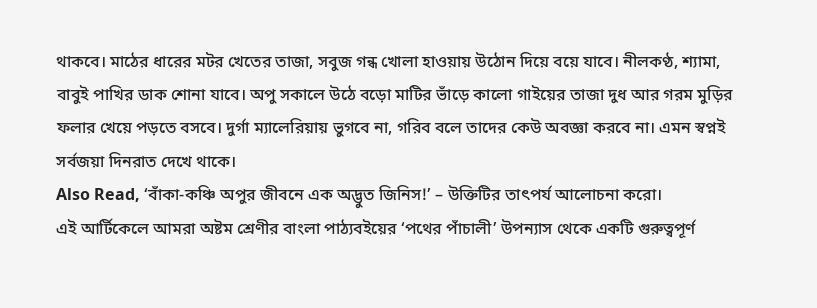থাকবে। মাঠের ধারের মটর খেতের তাজা, সবুজ গন্ধ খোলা হাওয়ায় উঠোন দিয়ে বয়ে যাবে। নীলকণ্ঠ, শ্যামা, বাবুই পাখির ডাক শোনা যাবে। অপু সকালে উঠে বড়ো মাটির ভাঁড়ে কালো গাইয়ের তাজা দুধ আর গরম মুড়ির ফলার খেয়ে পড়তে বসবে। দুর্গা ম্যালেরিয়ায় ভুগবে না, গরিব বলে তাদের কেউ অবজ্ঞা করবে না। এমন স্বপ্নই সর্বজয়া দিনরাত দেখে থাকে।
Also Read, ‘বাঁকা-কঞ্চি অপুর জীবনে এক অদ্ভুত জিনিস!’ – উক্তিটির তাৎপর্য আলোচনা করো।
এই আর্টিকেলে আমরা অষ্টম শ্রেণীর বাংলা পাঠ্যবইয়ের ‘পথের পাঁচালী’ উপন্যাস থেকে একটি গুরুত্বপূর্ণ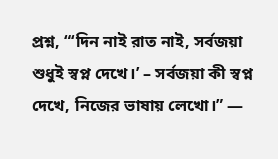প্রশ্ন, “‘দিন নাই রাত নাই, সর্বজয়া শুধুই স্বপ্ন দেখে।’ – সর্বজয়া কী স্বপ্ন দেখে, নিজের ভাষায় লেখো।” —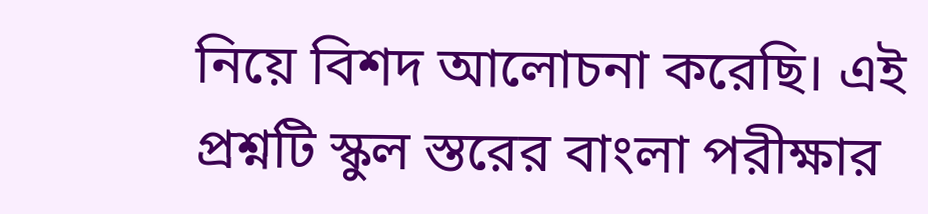নিয়ে বিশদ আলোচনা করেছি। এই প্রশ্নটি স্কুল স্তরের বাংলা পরীক্ষার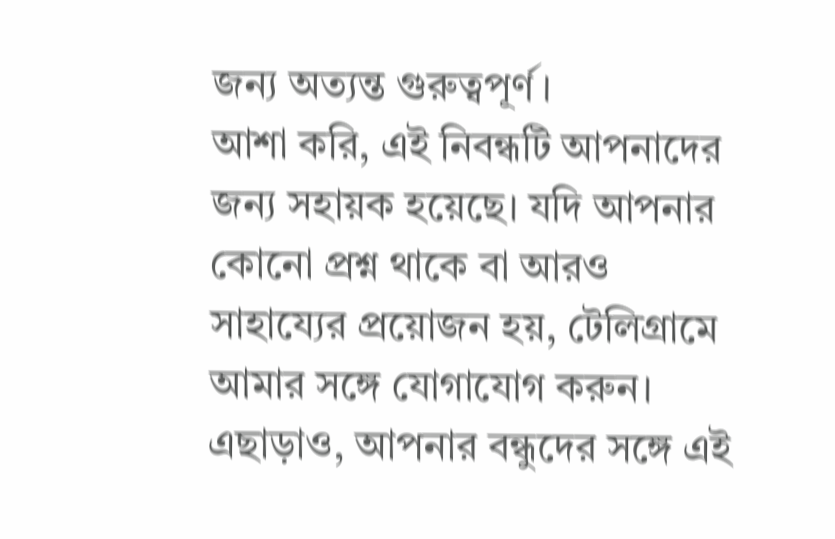জন্য অত্যন্ত গুরুত্বপূর্ণ।
আশা করি, এই নিবন্ধটি আপনাদের জন্য সহায়ক হয়েছে। যদি আপনার কোনো প্রশ্ন থাকে বা আরও সাহায্যের প্রয়োজন হয়, টেলিগ্রামে আমার সঙ্গে যোগাযোগ করুন। এছাড়াও, আপনার বন্ধুদের সঙ্গে এই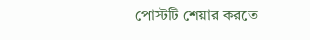পোস্টটি শেয়ার করতে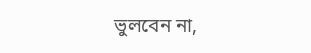ভুলবেন না,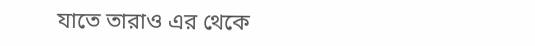যাতে তারাও এর থেকে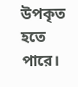উপকৃত হতে পারে।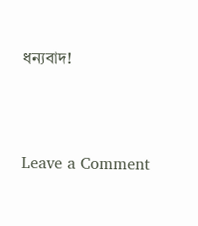ধন্যবাদ!





Leave a Comment